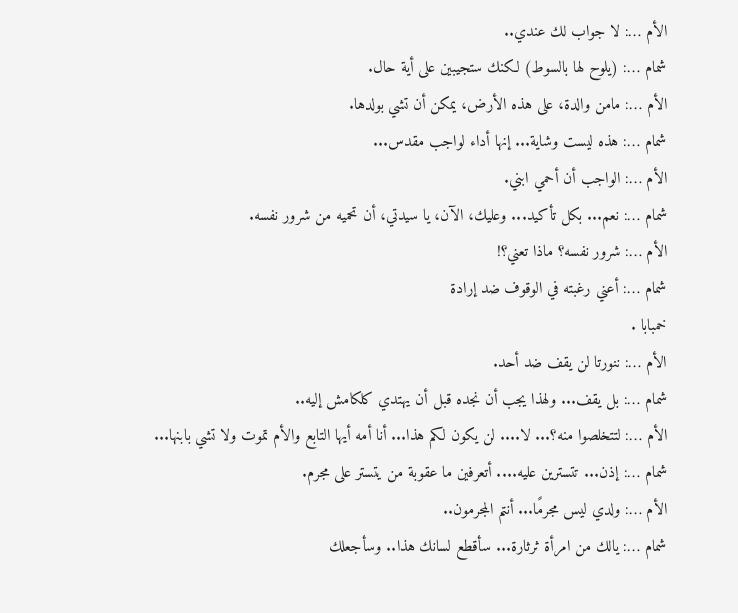الأم …: لا جواب لك عندي..
شمام …: (يلوح لها بالسوط) لكنك ستجيبين على أية حال.
الأم …: مامن والدة، على هذه الأرض، يمكن أن تشي بولدها.
شمام …: هذه ليست وشاية... إنها أداء لواجب مقدس...
الأم …: الواجب أن أحمي ابني.
شمام …: نعم... بكل تأكيد... وعليك، الآن، يا سيدتي، أن تحميه من شرور نفسه.
الأم …: شرور نفسه؟ ماذا تعني؟!
شمام …: أعني رغبته في الوقوف ضد إرادة
خمبابا .
الأم …: ننورتا لن يقف ضد أحد.
شمام …: بل يقف... ولهذا يجب أن نجده قبل أن يهتدي كلكامش إليه..
الأم …: لتتخلصوا منه؟... لا.... لن يكون لكم هذا... أنا أمه أيها التابع والأم تموت ولا تشي بابنها...
شمام …: إذن... تتسترين عليه.... أتعرفين ما عقوبة من يتستر على مجرم.
الأم …: ولدي ليس مجرمًا... أنتم المجرمون..
شمام …: يالك من امرأة ثرثارة... سأقطع لسانك هذا.. وسأجعلك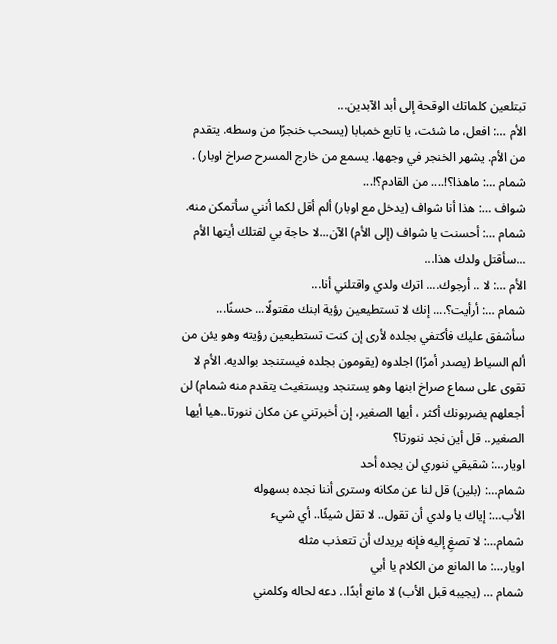تبتلعين كلماتك الوقحة إلى أبد الآبدين...
الأم …: افعل، ما شئت، يا تابع خمبابا (يسحب خنجرًا من وسطه. يتقدم من الأم. يشهر الخنجر في وجهها. يسمع من خارج المسرح صراخ اوبار) .
شمام …: ماهذا؟!.... من القادم؟!...
شواف …: هذا أنا شواف (يدخل مع اوبار) ألم أقل لكما أنني سأتمكن منه.
شمام …: أحسنت يا شواف (إلى الأم) الآن...لا حاجة بي لقتلك أيتها الأم ...سأقتل ولدك هذا...
الأم …: لا .. أرجوك.... اترك ولدي واقتلني أنا...
شمام …: أرأيت؟.... إنك لا تستطيعين رؤية ابنك مقتولًا... حسنًا... سأشفق عليك فأكتفي بجلده لأرى إن كنت تستطيعين رؤيته وهو يئن من ألم السياط (يصدر أمرًا) اجلدوه (يقومون بجلده فيستنجد بوالديه. الأم لا تقوى على سماع صراخ ابنها وهو يستنجد ويستغيث يتقدم منه شمام) لن أجعلهم يضربونك أكثر ، أيها الصغير، إن أخبرتني عن مكان ننورتا..هيا أيها الصغير.. قل أين نجد ننورتا؟
اويار…: شقيقي ننوري لن يجده أحد
شمام…: (بلين) قل لنا عن مكانه وسترى أننا نجده بسهوله
الأب…: إياك يا ولدي أن تقول.. لا تقل شيئًا.. أي شيء
شمام…: لا تصغِ إليه فإنه يريدك أن تتعذب مثله
اويار…: ما المانع من الكلام يا أبي
شمام … (يجيبه قبل الأب) لا مانع أبدًا.. دعه لحاله وكلمني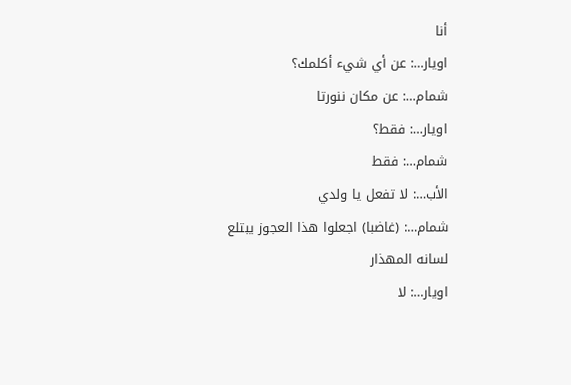أنا
اويار…: عن أي شيء أكلمك؟
شمام…: عن مكان ننورتا
اويار…: فقط؟
شمام…: فقط
الأب…: لا تفعل يا ولدي
شمام…: (غاضبا) اجعلوا هذا العجوز يبتلع لسانه المهذار
اويار…: لا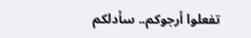تفعلوا أرجوكم.. سأدلكم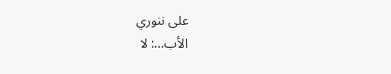على ننوري
الأب…: لا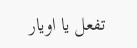تفعل يا اويار